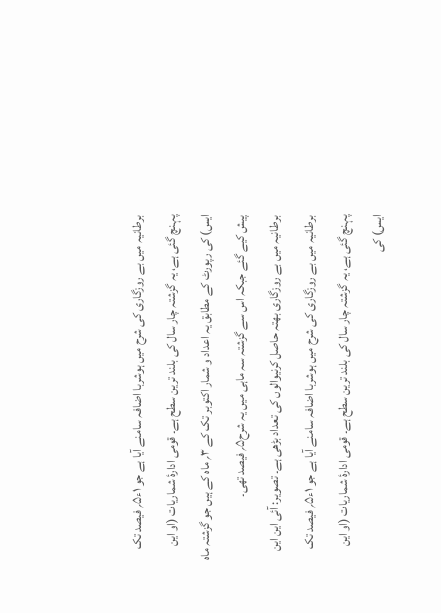برطانیہ میں بے روزگاری کی شرح میں ہوشربا اضافہ سامنے آیا ہے جو ۱ء۵؍ فیصد تک پہنچ گئی ہے، یہ گزشتہ چار سال کی بلند ترین سطح ہے۔ قومی ادارۂ شماریات (او این ایس) کی رپورٹ کے مطابق یہ اعداد و شمار اکتوبر تک کے ۳؍ ماہ کے ہیں جو گزشتہ ماہ پیش کیے گئے جبکہ اس سے گزشتہ سہ ماہی میں یہ شرح۵؍ فیصد تھی۔
برطانیہ میں بے روزگاری بھتہ حاصل کرنیوالوں کی تعداد بڑھی ہے۔ تصویر: آئی این این
برطانیہ میں بے روزگاری کی شرح میں ہوشربا اضافہ سامنے آیا ہے جو ۱ء۵؍ فیصد تک پہنچ گئی ہے، یہ گزشتہ چار سال کی بلند ترین سطح ہے۔ قومی ادارۂ شماریات (او این ایس) کی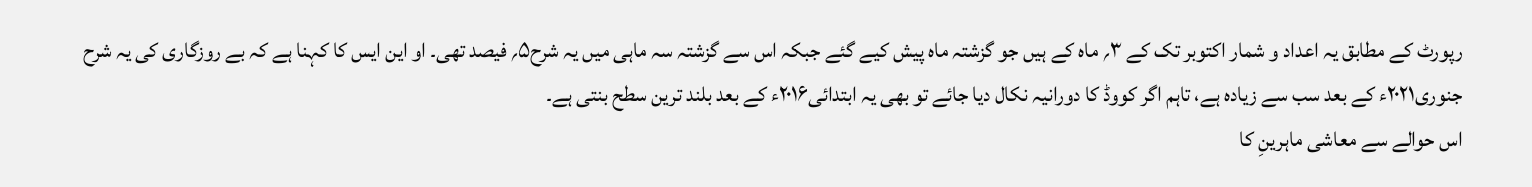رپورٹ کے مطابق یہ اعداد و شمار اکتوبر تک کے ۳؍ ماہ کے ہیں جو گزشتہ ماہ پیش کیے گئے جبکہ اس سے گزشتہ سہ ماہی میں یہ شرح۵؍ فیصد تھی۔ او این ایس کا کہنا ہے کہ بے روزگاری کی یہ شرح جنوری۲۰۲۱ء کے بعد سب سے زیادہ ہے، تاہم اگر کووڈ کا دورانیہ نکال دیا جائے تو بھی یہ ابتدائی۲۰۱۶ء کے بعد بلند ترین سطح بنتی ہے۔
اس حوالے سے معاشی ماہرینِ کا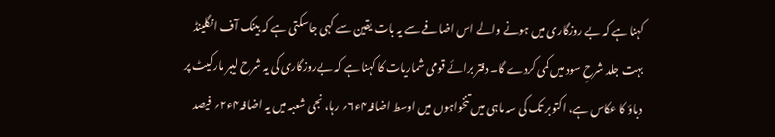کہنا ہے کہ بے روزگاری میں ہونے والے اس اضافے سے یہ بات یقین سے کہی جاسکتی ہے کہ بینک آف انگلینڈ بہت جلد شرحِ سود میں کمی کردے گا۔ دفتر برائے قومی شماریات کا کہنا ہے کہ بےروزگاری کی یہ شرح لیبر مارکیٹ پر دباؤ کا عکاس ہے، اکتوبر تک کی سہ ماہی میں تنخواہوں میں اوسط اضافہ۴ء۶؍ رہا، نجی شعبہ میں یہ اضافہ۴ء۲؍ فیصد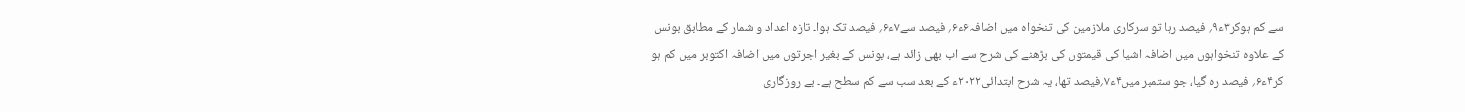سے کم ہوکر۳ء۹؍ فیصد رہا تو سرکاری ملازمین کی تنخواہ میں اضافہ۶ء۶؍ فیصد سے۷ء۶؍ فیصد تک ہوا۔ تازہ اعداد و شمار کے مطابق بونس کے علاوہ تنخواہوں میں اضافہ اشیا کی قیمتوں کی بڑھنے کی شرح سے اب بھی زائد ہے، بونس کے بغیر اجرتوں میں اضافہ اکتوبر میں کم ہو کر۴ء۶؍ فیصد رہ گیا، جو ستمبر میں۴ء۷؍فیصد تھا، یہ شرح ابتدائی۲۰۲۲ء کے بعد سب سے کم سطح ہے۔ بے روزگاری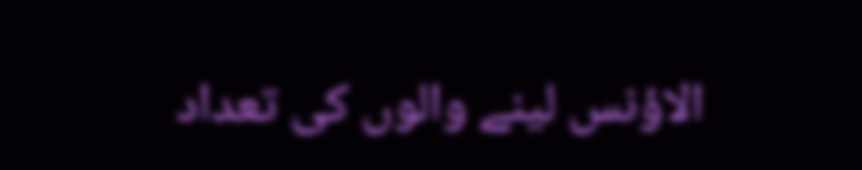الاؤنس لینے والوں کی تعداد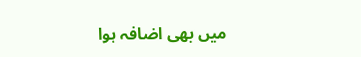میں بھی اضافہ ہوا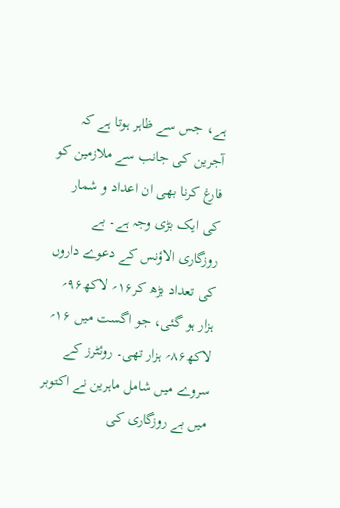ہے، جس سے ظاہر ہوتا ہے کہ آجرین کی جانب سے ملازمین کو فارغ کرنا بھی ان اعداد و شمار کی ایک بڑی وجہ ہے۔ بے روزگاری الاؤنس کے دعوے داروں کی تعداد بڑھ کر۱۶؍ لاکھ۹۶؍ ہزار ہو گئی، جو اگست میں ۱۶؍ لاکھ۸۶؍ ہزار تھی۔ روئٹرز کے سروے میں شامل ماہرین نے اکتوبر میں بے روزگاری کی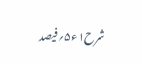شرح۱ء۵؍فیصد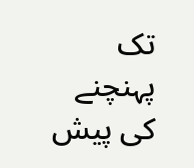تک پہنچنے کی پیش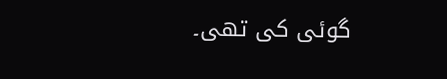گوئی کی تھی۔